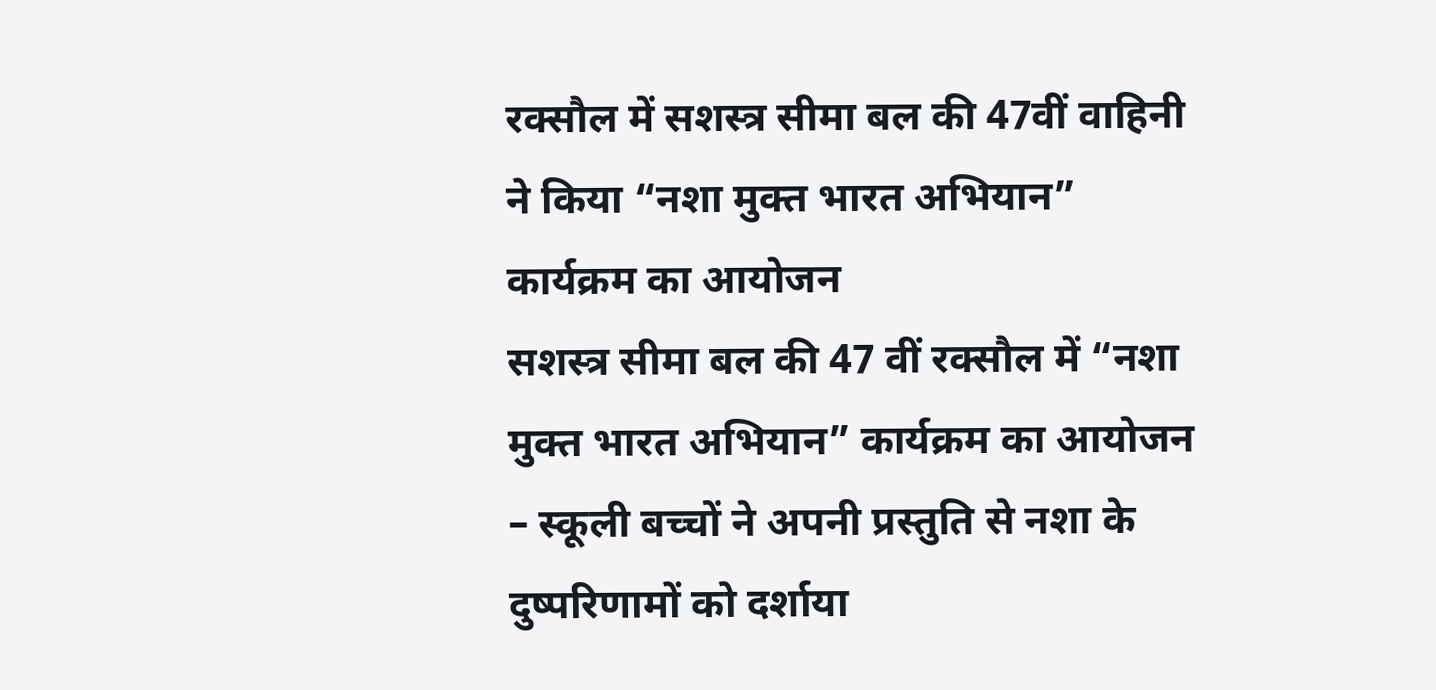रक्सौल में सशस्त्र सीमा बल की 47वीं वाहिनी ने किया “नशा मुक्त भारत अभियान” कार्यक्रम का आयोजन
सशस्त्र सीमा बल की 47 वीं रक्सौल में “नशा मुक्त भारत अभियान” कार्यक्रम का आयोजन
– स्कूली बच्चों ने अपनी प्रस्तुति से नशा के दुष्परिणामों को दर्शाया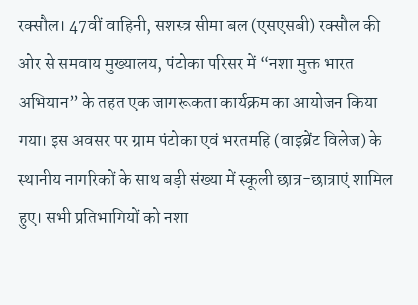रक्सौल। 47वीं वाहिनी, सशस्त्र सीमा बल (एसएसबी) रक्सौल की ओर से समवाय मुख्यालय, पंटोका परिसर में “नशा मुक्त भारत अभियान” के तहत एक जागरूकता कार्यक्रम का आयोजन किया गया। इस अवसर पर ग्राम पंटोका एवं भरतमहि (वाइब्रेंट विलेज) के स्थानीय नागरिकों के साथ बड़ी संख्या में स्कूली छात्र-छात्राएं शामिल हुए। सभी प्रतिभागियों को नशा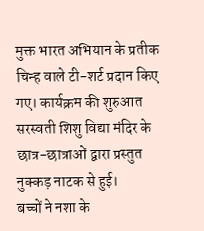मुक्त भारत अभियान के प्रतीक चिन्ह वाले टी-शर्ट प्रदान किए गए। कार्यक्रम की शुरुआत सरस्वती शिशु विद्या मंदिर के छात्र-छात्राओं द्वारा प्रस्तुत नुक्कड़ नाटक से हुई।
बच्चों ने नशा के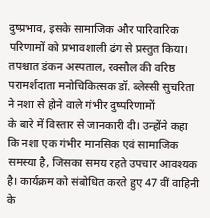दुष्प्रभाव, इसके सामाजिक और पारिवारिक परिणामों को प्रभावशाली ढंग से प्रस्तुत किया। तपश्चात डंकन अस्पताल, रक्सौल की वरिष्ठ परामर्शदाता मनोचिकित्सक डॉ. ब्लेस्सी सुचरिता ने नशा से होने वाले गंभीर दुष्परिणामों
के बारे में विस्तार से जानकारी दी। उन्होंने कहा कि नशा एक गंभीर मानसिक एवं सामाजिक समस्या है, जिसका समय रहते उपचार आवश्यक है। कार्यक्रम को संबोधित करते हुए 47 वीं वाहिनी के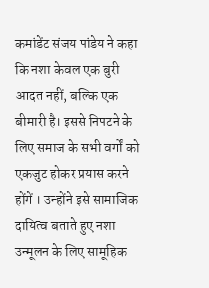कमांडेंट संजय पांडेय ने कहा कि नशा केवल एक बुरी आदत नहीं, बल्कि एक बीमारी है। इससे निपटने के लिए समाज के सभी वर्गों को एकजुट होकर प्रयास करने होंगें । उन्होंने इसे सामाजिक दायित्व बताते हुए नशा उन्मूलन के लिए सामूहिक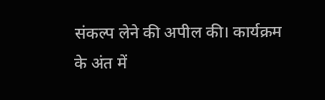संकल्प लेने की अपील की। कार्यक्रम के अंत में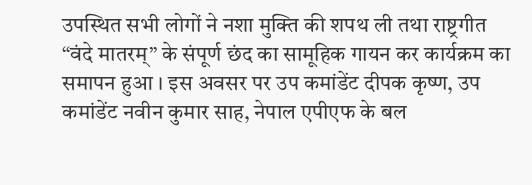उपस्थित सभी लोगों ने नशा मुक्ति की शपथ ली तथा राष्ट्रगीत “वंदे मातरम्” के संपूर्ण छंद का सामूहिक गायन कर कार्यक्रम का समापन हुआ । इस अवसर पर उप कमांडेंट दीपक कृष्ण, उप कमांडेंट नवीन कुमार साह, नेपाल एपीएफ के बल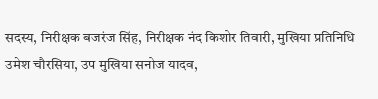सदस्य, निरीक्षक बजरंज सिंह, निरीक्षक नंद किशोर तिवारी, मुखिया प्रतिनिधि उमेश चौरसिया, उप मुखिया सनोज यादव,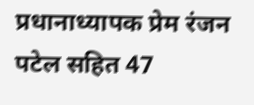प्रधानाध्यापक प्रेम रंजन पटेल सहित 47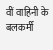वीं वाहिनी के बलकर्मी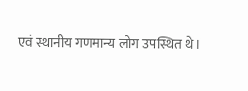एवं स्थानीय गणमान्य लोग उपस्थित थे।